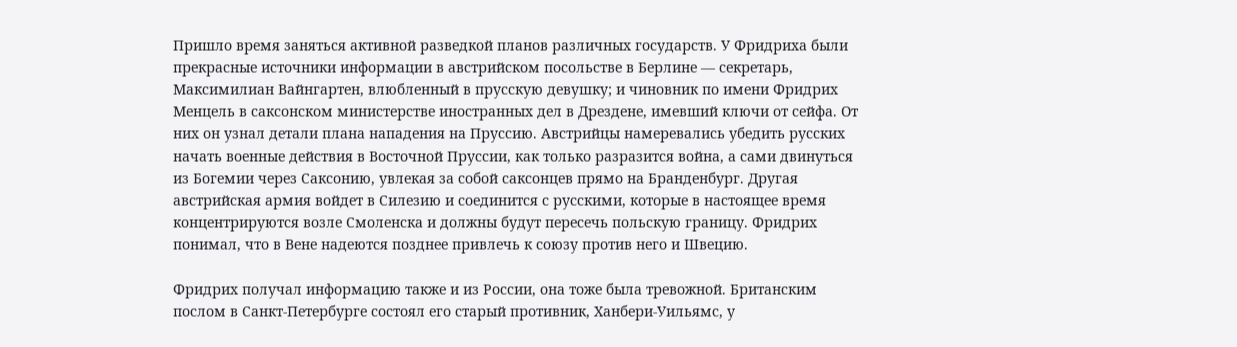Пришло время заняться активной разведкой планов различных государств. У Фридриха были прекрасные источники информации в австрийском посольстве в Берлине — секретарь, Максимилиан Вайнгартен, влюбленный в прусскую девушку; и чиновник по имени Фридрих Менцель в саксонском министерстве иностранных дел в Дрездене, имевший ключи от сейфа. От них он узнал детали плана нападения на Пруссию. Австрийцы намеревались убедить русских начать военные действия в Восточной Пруссии, как только разразится война, а сами двинуться из Богемии через Саксонию, увлекая за собой саксонцев прямо на Бранденбург. Другая австрийская армия войдет в Силезию и соединится с русскими, которые в настоящее время концентрируются возле Смоленска и должны будут пересечь польскую границу. Фридрих понимал, что в Вене надеются позднее привлечь к союзу против него и Швецию.

Фридрих получал информацию также и из России, она тоже была тревожной. Британским послом в Санкт-Петербурге состоял его старый противник, Ханбери-Уильямс, у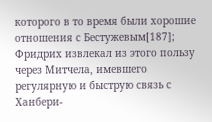которого в то время были хорошие отношения с Бестужевым[187]; Фридрих извлекал из этого пользу через Митчела, имевшего регулярную и быструю связь с Ханбери-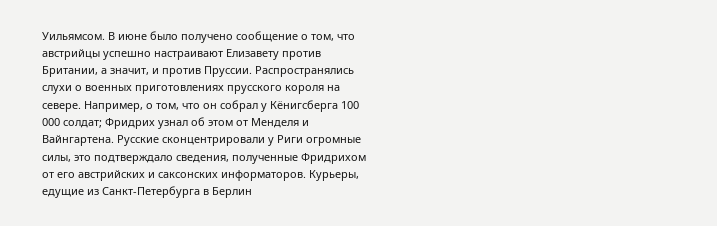Уильямсом. В июне было получено сообщение о том, что австрийцы успешно настраивают Елизавету против Британии, а значит, и против Пруссии. Распространялись слухи о военных приготовлениях прусского короля на севере. Например, о том, что он собрал у Кёнигсберга 100 000 солдат; Фридрих узнал об этом от Менделя и Вайнгартена. Русские сконцентрировали у Риги огромные силы, это подтверждало сведения, полученные Фридрихом от его австрийских и саксонских информаторов. Курьеры, едущие из Санкт-Петербурга в Берлин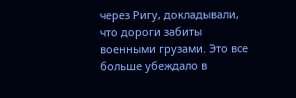через Ригу, докладывали, что дороги забиты военными грузами. Это все больше убеждало в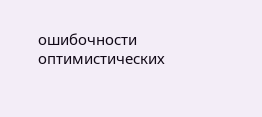ошибочности оптимистических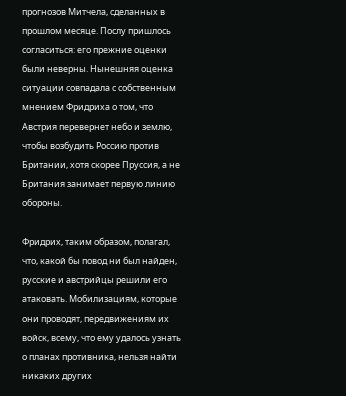прогнозов Митчела, сделанных в прошлом месяце. Послу пришлось согласиться: его прежние оценки были неверны. Нынешняя оценка ситуации совпадала с собственным мнением Фридриха о том, что Австрия перевернет небо и землю, чтобы возбудить Россию против Британии, хотя скорее Пруссия, а не Британия занимает первую линию обороны.

Фридрих, таким образом, полагал, что, какой бы повод ни был найден, русские и австрийцы решили его атаковать. Мобилизациям, которые они проводят, передвижениям их войск, всему, что ему удалось узнать о планах противника, нельзя найти никаких других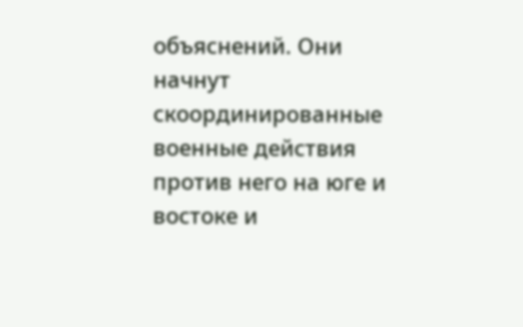объяснений. Они начнут скоординированные военные действия против него на юге и востоке и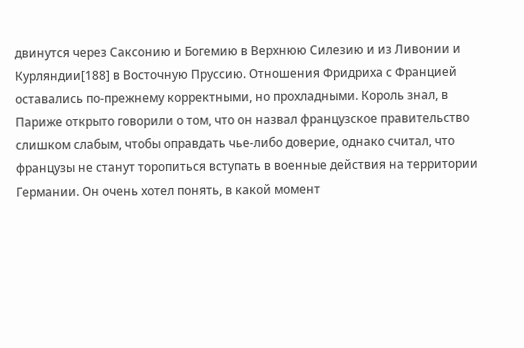двинутся через Саксонию и Богемию в Верхнюю Силезию и из Ливонии и Курляндии[188] в Восточную Пруссию. Отношения Фридриха с Францией оставались по-прежнему корректными, но прохладными. Король знал, в Париже открыто говорили о том, что он назвал французское правительство слишком слабым, чтобы оправдать чье-либо доверие, однако считал, что французы не станут торопиться вступать в военные действия на территории Германии. Он очень хотел понять, в какой момент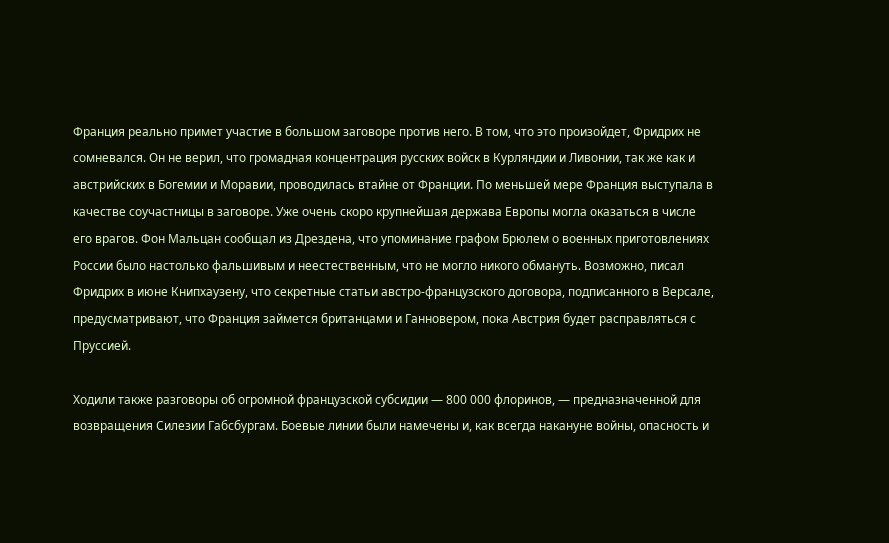Франция реально примет участие в большом заговоре против него. В том, что это произойдет, Фридрих не сомневался. Он не верил, что громадная концентрация русских войск в Курляндии и Ливонии, так же как и австрийских в Богемии и Моравии, проводилась втайне от Франции. По меньшей мере Франция выступала в качестве соучастницы в заговоре. Уже очень скоро крупнейшая держава Европы могла оказаться в числе его врагов. Фон Мальцан сообщал из Дрездена, что упоминание графом Брюлем о военных приготовлениях России было настолько фальшивым и неестественным, что не могло никого обмануть. Возможно, писал Фридрих в июне Книпхаузену, что секретные статьи австро-французского договора, подписанного в Версале, предусматривают, что Франция займется британцами и Ганновером, пока Австрия будет расправляться с Пруссией.

Ходили также разговоры об огромной французской субсидии — 800 000 флоринов, — предназначенной для возвращения Силезии Габсбургам. Боевые линии были намечены и, как всегда накануне войны, опасность и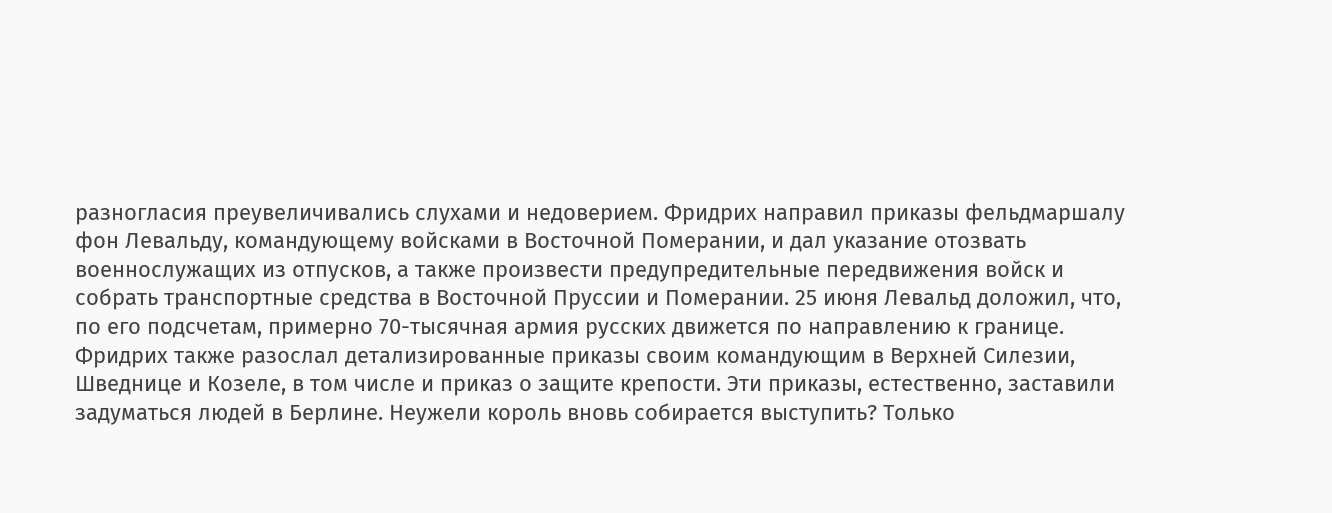разногласия преувеличивались слухами и недоверием. Фридрих направил приказы фельдмаршалу фон Левальду, командующему войсками в Восточной Померании, и дал указание отозвать военнослужащих из отпусков, а также произвести предупредительные передвижения войск и собрать транспортные средства в Восточной Пруссии и Померании. 25 июня Левальд доложил, что, по его подсчетам, примерно 70-тысячная армия русских движется по направлению к границе. Фридрих также разослал детализированные приказы своим командующим в Верхней Силезии, Шведнице и Козеле, в том числе и приказ о защите крепости. Эти приказы, естественно, заставили задуматься людей в Берлине. Неужели король вновь собирается выступить? Только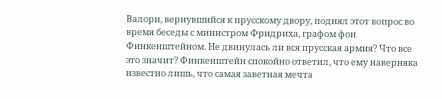Валори, вернувшийся к прусскому двору, поднял этот вопрос во время беседы с министром Фридриха, графом фон Финкенштейном. Не двинулась ли вся прусская армия? Что все это значит? Финкенштейн спокойно ответил, что ему наверняка известно лишь, что самая заветная мечта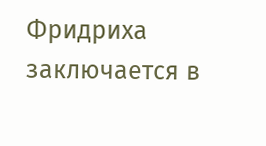Фридриха заключается в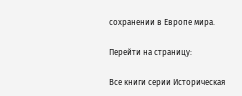сохранении в Европе мира.

Перейти на страницу:

Все книги серии Историческая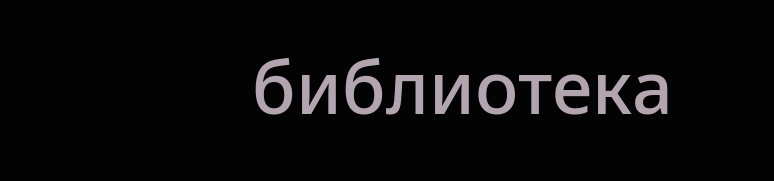библиотека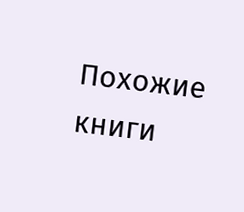Похожие книги